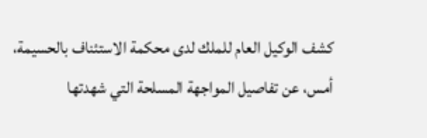كشف الوكيل العام للملك لدى محكمة الاستئناف بالحسيمة، أمس، عن تفاصيل المواجهة المسلحة التي شهدتها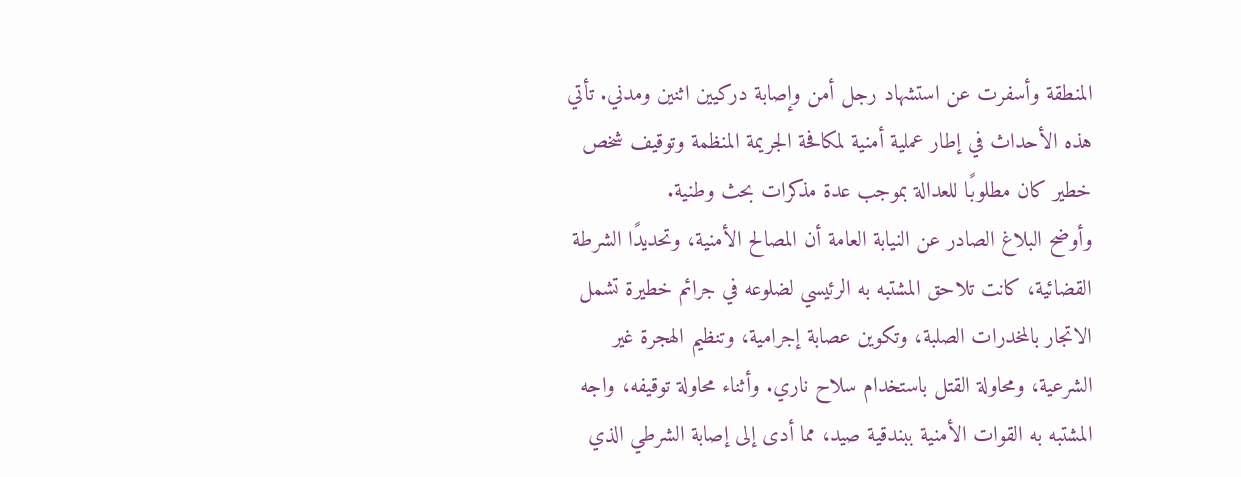المنطقة وأسفرت عن استشهاد رجل أمن وإصابة دركيين اثنين ومدني. تأتي هذه الأحداث في إطار عملية أمنية لمكافحة الجريمة المنظمة وتوقيف شخص خطير كان مطلوبًا للعدالة بموجب عدة مذكرات بحث وطنية.
وأوضح البلاغ الصادر عن النيابة العامة أن المصالح الأمنية، وتحديدًا الشرطة القضائية، كانت تلاحق المشتبه به الرئيسي لضلوعه في جرائم خطيرة تشمل الاتجار بالمخدرات الصلبة، وتكوين عصابة إجرامية، وتنظيم الهجرة غير الشرعية، ومحاولة القتل باستخدام سلاح ناري. وأثناء محاولة توقيفه، واجه المشتبه به القوات الأمنية ببندقية صيد، مما أدى إلى إصابة الشرطي الذي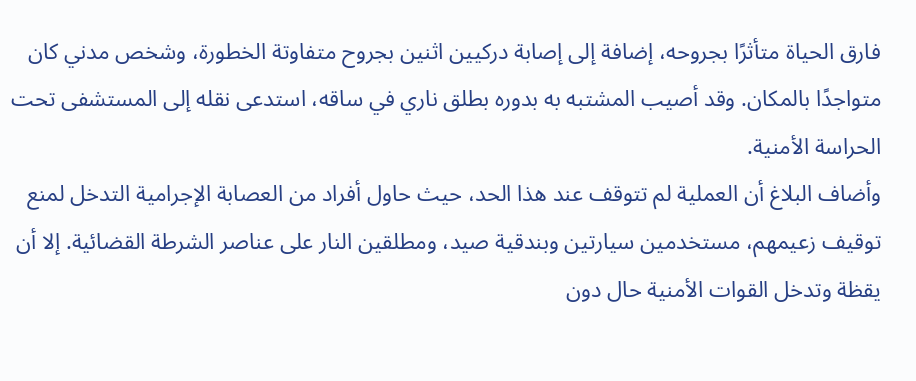فارق الحياة متأثرًا بجروحه، إضافة إلى إصابة دركيين اثنين بجروح متفاوتة الخطورة، وشخص مدني كان متواجدًا بالمكان. وقد أصيب المشتبه به بدوره بطلق ناري في ساقه، استدعى نقله إلى المستشفى تحت الحراسة الأمنية.
وأضاف البلاغ أن العملية لم تتوقف عند هذا الحد، حيث حاول أفراد من العصابة الإجرامية التدخل لمنع توقيف زعيمهم، مستخدمين سيارتين وبندقية صيد، ومطلقين النار على عناصر الشرطة القضائية. إلا أن يقظة وتدخل القوات الأمنية حال دون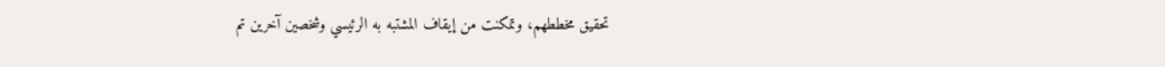تحقيق مخططهم، وتمكنت من إيقاف المشتبه به الرئيسي وشخصين آخرين تم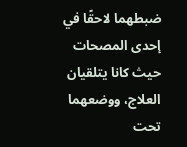ضبطهما لاحقًا في إحدى المصحات حيث كانا يتلقيان العلاج، ووضعهما تحت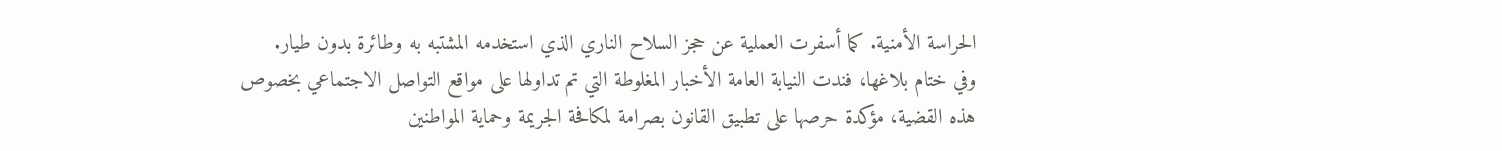الحراسة الأمنية. كما أسفرت العملية عن حجز السلاح الناري الذي استخدمه المشتبه به وطائرة بدون طيار.
وفي ختام بلاغها، فندت النيابة العامة الأخبار المغلوطة التي تم تداولها على مواقع التواصل الاجتماعي بخصوص هذه القضية، مؤكدة حرصها على تطبيق القانون بصرامة لمكافحة الجريمة وحماية المواطنين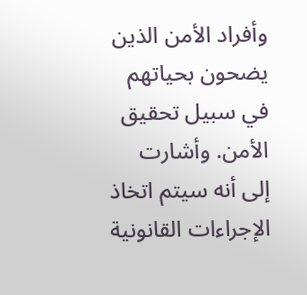وأفراد الأمن الذين يضحون بحياتهم في سبيل تحقيق الأمن. وأشارت إلى أنه سيتم اتخاذ الإجراءات القانونية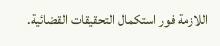اللازمة فور استكمال التحقيقات القضائية.